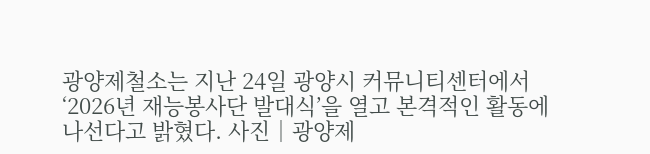광양제철소는 지난 24일 광양시 커뮤니티센터에서 ‘2026년 재능봉사단 발대식’을 열고 본격적인 활동에 나선다고 밝혔다. 사진│광양제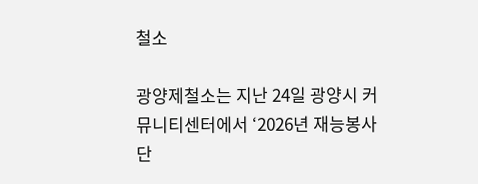철소

광양제철소는 지난 24일 광양시 커뮤니티센터에서 ‘2026년 재능봉사단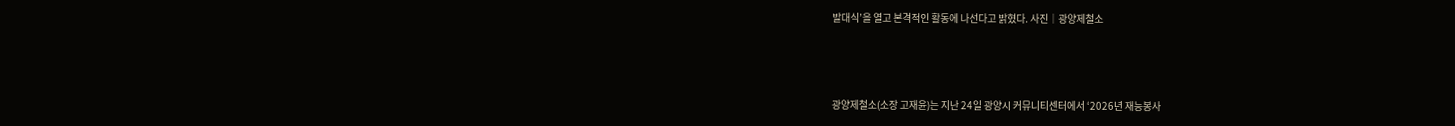발대식’을 열고 본격적인 활동에 나선다고 밝혔다. 사진│광양제철소



광양제철소(소장 고재윤)는 지난 24일 광양시 커뮤니티센터에서 ‘2026년 재능봉사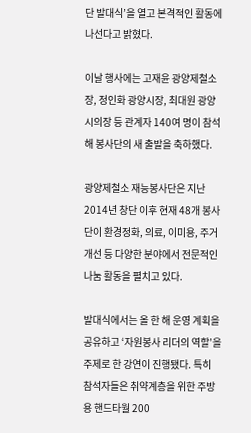단 발대식’을 열고 본격적인 활동에 나선다고 밝혔다.

이날 행사에는 고재윤 광양제철소장, 정인화 광양시장, 최대원 광양시의장 등 관계자 140여 명이 참석해 봉사단의 새 출발을 축하했다.

광양제철소 재능봉사단은 지난 2014년 창단 이후 현재 48개 봉사단이 환경정화, 의료, 이미용, 주거 개선 등 다양한 분야에서 전문적인 나눔 활동을 펼치고 있다.

발대식에서는 올 한 해 운영 계획을 공유하고 ‘자원봉사 리더의 역할’을 주제로 한 강연이 진행됐다. 특히 참석자들은 취약계층을 위한 주방용 핸드타월 200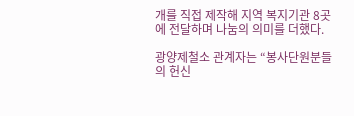개를 직접 제작해 지역 복지기관 8곳에 전달하며 나눔의 의미를 더했다.

광양제철소 관계자는 “봉사단원분들의 헌신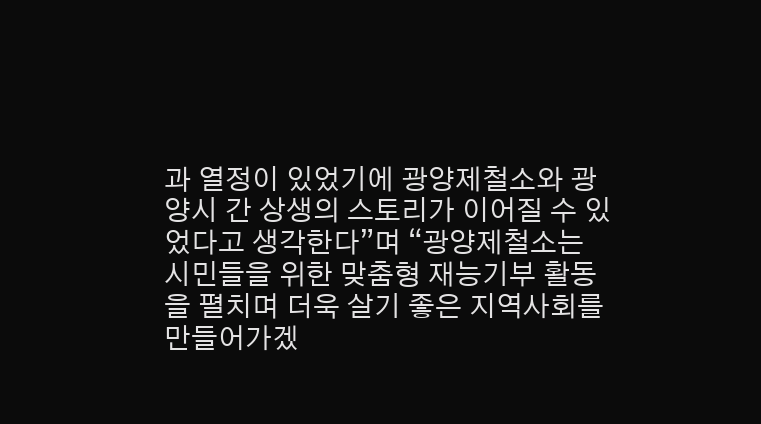과 열정이 있었기에 광양제철소와 광양시 간 상생의 스토리가 이어질 수 있었다고 생각한다”며 “광양제철소는 시민들을 위한 맞춤형 재능기부 활동을 펼치며 더욱 살기 좋은 지역사회를 만들어가겠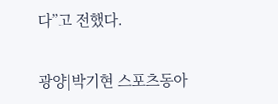다”고 전했다.

광양|박기현 스포츠동아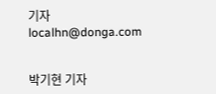기자 localhn@donga.com


박기현 기자